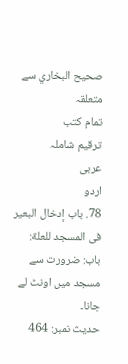صحيح البخاري سے متعلقہ
تمام کتب
ترقیم شاملہ
عربی
اردو
78. باب إدخال البعير فى المسجد للعلة:
باب: ضرورت سے مسجد میں اونٹ لے جانا۔
حدیث نمبر: 464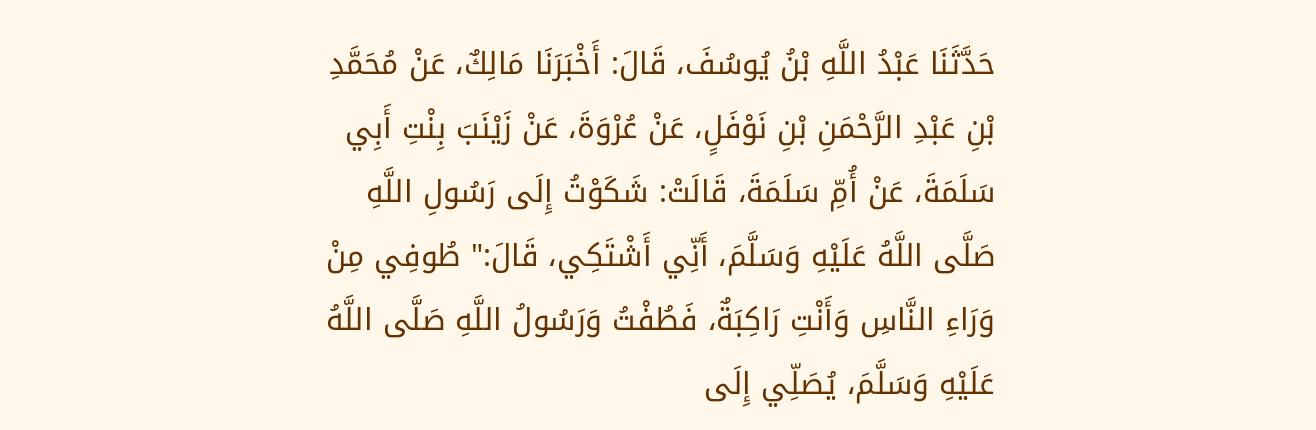حَدَّثَنَا عَبْدُ اللَّهِ بْنُ يُوسُفَ، قَالَ: أَخْبَرَنَا مَالِكٌ، عَنْ مُحَمَّدِ بْنِ عَبْدِ الرَّحْمَنِ بْنِ نَوْفَلٍ، عَنْ عُرْوَةَ، عَنْ زَيْنَبَ بِنْتِ أَبِي سَلَمَةَ، عَنْ أُمِّ سَلَمَةَ، قَالَتْ: شَكَوْتُ إِلَى رَسُولِ اللَّهِ صَلَّى اللَّهُ عَلَيْهِ وَسَلَّمَ، أَنِّي أَشْتَكِي، قَالَ:" طُوفِي مِنْ وَرَاءِ النَّاسِ وَأَنْتِ رَاكِبَةٌ، فَطُفْتُ وَرَسُولُ اللَّهِ صَلَّى اللَّهُ عَلَيْهِ وَسَلَّمَ، يُصَلِّي إِلَى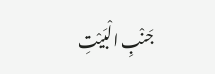جَنْبِ الْبَيْتِ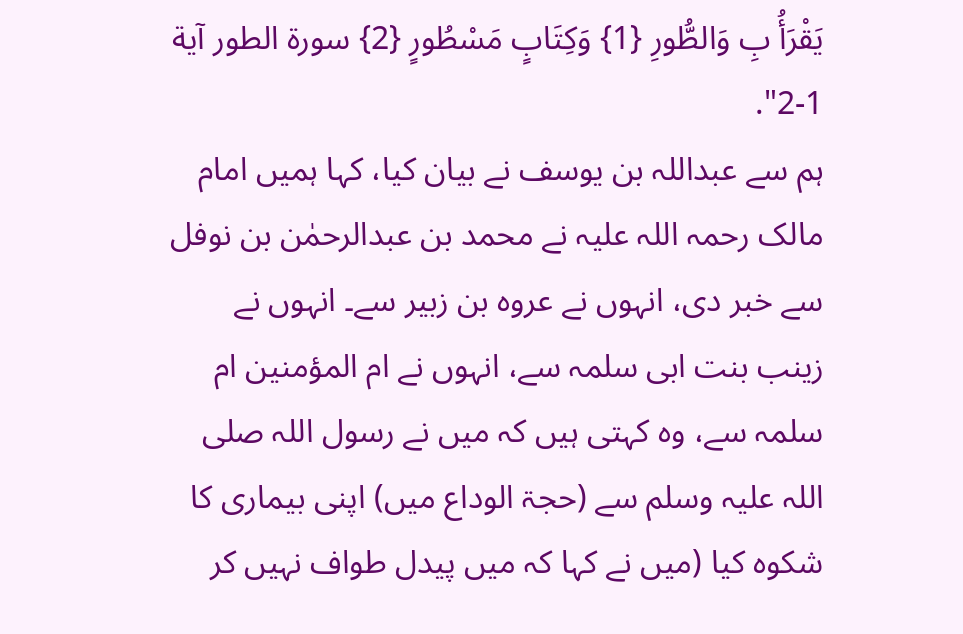يَقْرَأُ بِ وَالطُّورِ {1} وَكِتَابٍ مَسْطُورٍ {2} سورة الطور آية 1-2".
ہم سے عبداللہ بن یوسف نے بیان کیا، کہا ہمیں امام مالک رحمہ اللہ علیہ نے محمد بن عبدالرحمٰن بن نوفل سے خبر دی، انہوں نے عروہ بن زبیر سے۔ انہوں نے زینب بنت ابی سلمہ سے، انہوں نے ام المؤمنین ام سلمہ سے، وہ کہتی ہیں کہ میں نے رسول اللہ صلی اللہ علیہ وسلم سے (حجۃ الوداع میں) اپنی بیماری کا شکوہ کیا (میں نے کہا کہ میں پیدل طواف نہیں کر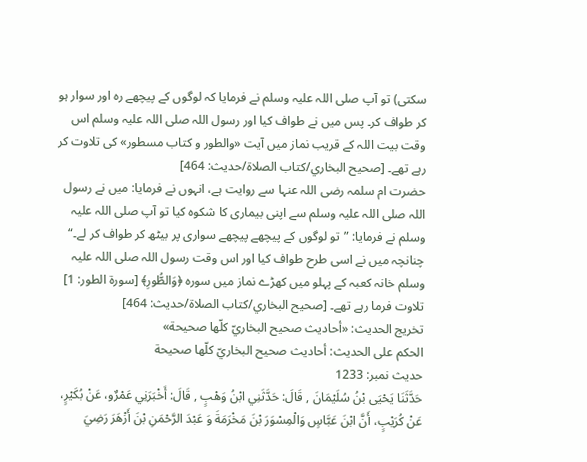سکتی) تو آپ صلی اللہ علیہ وسلم نے فرمایا کہ لوگوں کے پیچھے رہ اور سوار ہو کر طواف کر۔ پس میں نے طواف کیا اور رسول اللہ صلی اللہ علیہ وسلم اس وقت بیت اللہ کے قریب نماز میں آیت «والطور و کتاب مسطور» کی تلاوت کر رہے تھے۔ [صحيح البخاري/كتاب الصلاة/حدیث: 464]
حضرت ام سلمہ رضی اللہ عنہا سے روایت ہے، انہوں نے فرمایا: میں نے رسول اللہ صلی اللہ علیہ وسلم سے اپنی بیماری کا شکوہ کیا تو آپ صلی اللہ علیہ وسلم نے فرمایا: ”تو لوگوں کے پیچھے پیچھے سواری پر بیٹھ کر طواف کر لے۔“ چنانچہ میں نے اسی طرح طواف کیا اور اس وقت رسول اللہ صلی اللہ علیہ وسلم خانہ کعبہ کے پہلو میں کھڑے نماز میں سورہ ﴿وَالطُّورِ﴾ [سورة الطور: 1] تلاوت فرما رہے تھے۔ [صحيح البخاري/كتاب الصلاة/حدیث: 464]
تخریج الحدیث: «أحاديث صحيح البخاريّ كلّها صحيحة»
الحكم على الحديث: أحاديث صحيح البخاريّ كلّها صحيحة
حدیث نمبر: 1233
حَدَّثَنَا يَحْيَى بْنُ سُلَيْمَانَ , قَالَ: حَدَّثَنِي ابْنُ وَهْبٍ , قَالَ: أَخْبَرَنِي عَمْرٌو، عَنْ بُكَيْرٍ، عَنْ كُرَيْبٍ، أَنَّ ابْنَ عَبَّاسٍ وَالْمِسْوَرَ بْنَ مَخْرَمَةَ وَ عَبْدَ الرَّحْمَنِ بْنَ أَزْهَرَ رَضِيَ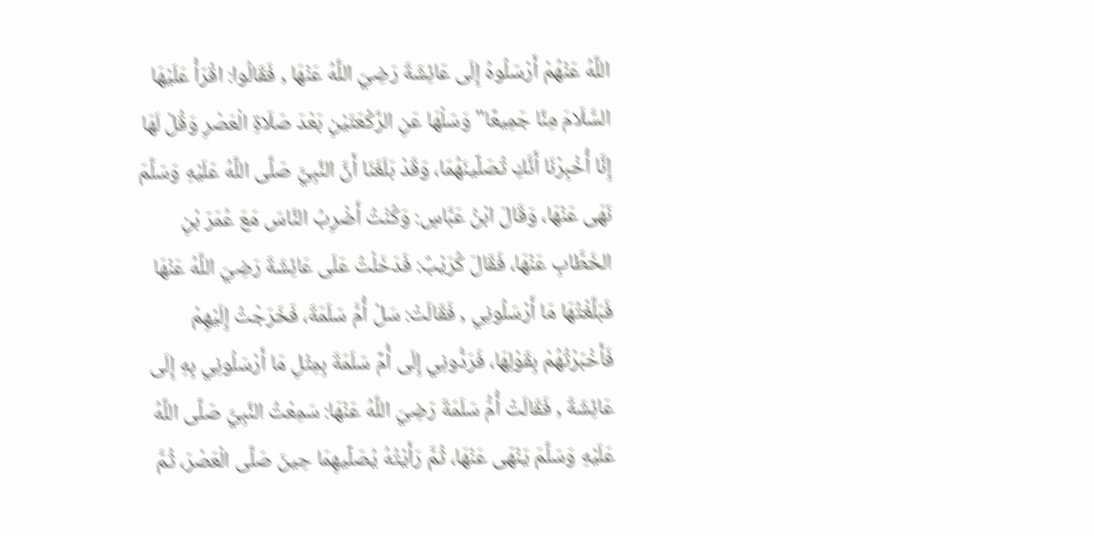اللَّهُ عَنْهُمْ أَرْسَلُوهُ إِلَى عَائِشَةَ رَضِيَ اللَّهُ عَنْهَا , فَقَالُوا: اقْرَأْ عَلَيْهَا السَّلَامَ مِنَّا جَمِيعًا" وَسَلْهَا عَنِ الرَّكْعَتَيْنِ بَعْدَ صَلَاةِ الْعَصْرِ وَقُلْ لَهَا إِنَّا أُخْبِرْنَا أَنَّكِ تُصَلِّينَهُمَا، وَقَدْ بَلَغَنَا أَنَّ النَّبِيَّ صَلَّى اللَّهُ عَلَيْهِ وَسَلَّمَ نَهَى عَنْهَا، وَقَالَ ابْنُ عَبَّاسٍ: وَكُنْتُ أَضْرِبُ النَّاسَ مَعَ عُمَرَ بْنِ الخَطَّابِ عَنْهَا، فَقَالَ كُرَيْبٌ: فَدَخَلْتُ عَلَى عَائِشَةَ رَضِيَ اللَّهُ عَنْهَا فَبَلَّغْتُهَا مَا أَرْسَلُونِي , فَقَالَتْ: سَلْ أُمَّ سَلَمَةَ، فَخَرَجْتُ إِلَيْهِمْ فَأَخْبَرْتُهُمْ بِقَوْلِهَا، فَرَدُّونِي إِلَى أُمِّ سَلَمَةَ بِمِثْلِ مَا أَرْسَلُونِي بِهِ إِلَى عَائِشَةَ , فَقَالَتْ أُمُّ سَلَمَةَ رَضِيَ اللَّهُ عَنْهَا: سَمِعْتُ النَّبِيَّ صَلَّى اللَّهُ عَلَيْهِ وَسَلَّمَ يَنْهَى عَنْهَا، ثُمَّ رَأَيْتُهُ يُصَلِّيهِمَا حِينَ صَلَّى الْعَصْرَ، ثُمَّ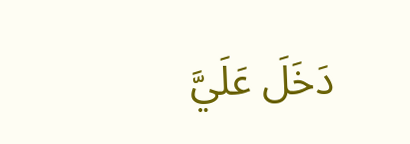دَخَلَ عَلَيَّ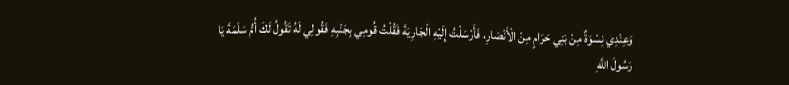وَعِنْدِي نِسْوَةٌ مِنْ بَنِي حَرَامٍ مِنْ الْأَنْصَارِ، فَأَرْسَلْتُ إِلَيْهِ الْجَارِيَةَ فَقُلْتُ قُومِي بِجَنْبِهِ فَقُولِي لَهُ تَقُولُ لَكَ أُمُّ سَلَمَةَ يَا رَسُولَ اللَّهِ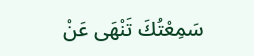سَمِعْتُكَ تَنْهَى عَنْ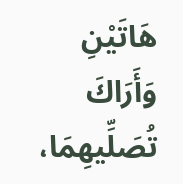هَاتَيْنِ وَأَرَاكَ تُصَلِّيهِمَا،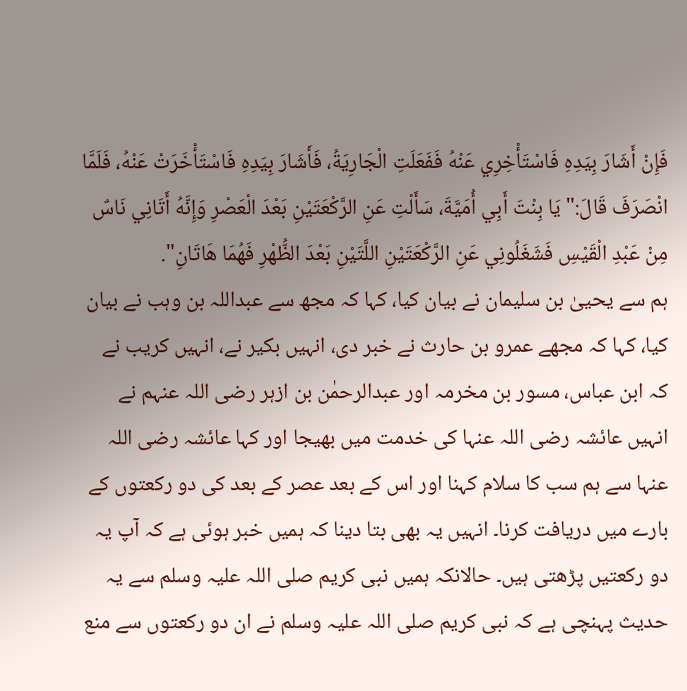فَإِنْ أَشَارَ بِيَدِهِ فَاسْتَأْخِرِي عَنْهُ فَفَعَلَتِ الْجَارِيَةُ، فَأَشَارَ بِيَدِهِ فَاسْتَأْخَرَتْ عَنْهُ، فَلَمَّا انْصَرَفَ قَالَ:" يَا بِنْتَ أَبِي أُمَيَّةَ، سَأَلْتِ عَنِ الرَّكْعَتَيْنِ بَعْدَ الْعَصْرِ وَإِنَّهُ أَتَانِي نَاسٌ مِنْ عَبْدِ الْقَيْسِ فَشَغَلُونِي عَنِ الرَّكْعَتَيْنِ اللَّتَيْنِ بَعْدَ الظُّهْرِ فَهُمَا هَاتَانِ".
ہم سے یحییٰ بن سلیمان نے بیان کیا، کہا کہ مجھ سے عبداللہ بن وہب نے بیان کیا، کہا کہ مجھے عمرو بن حارث نے خبر دی، انہیں بکیر نے، انہیں کریب نے کہ ابن عباس، مسور بن مخرمہ اور عبدالرحمٰن بن ازہر رضی اللہ عنہم نے انہیں عائشہ رضی اللہ عنہا کی خدمت میں بھیجا اور کہا عائشہ رضی اللہ عنہا سے ہم سب کا سلام کہنا اور اس کے بعد عصر کے بعد کی دو رکعتوں کے بارے میں دریافت کرنا۔ انہیں یہ بھی بتا دینا کہ ہمیں خبر ہوئی ہے کہ آپ یہ دو رکعتیں پڑھتی ہیں۔ حالانکہ ہمیں نبی کریم صلی اللہ علیہ وسلم سے یہ حدیث پہنچی ہے کہ نبی کریم صلی اللہ علیہ وسلم نے ان دو رکعتوں سے منع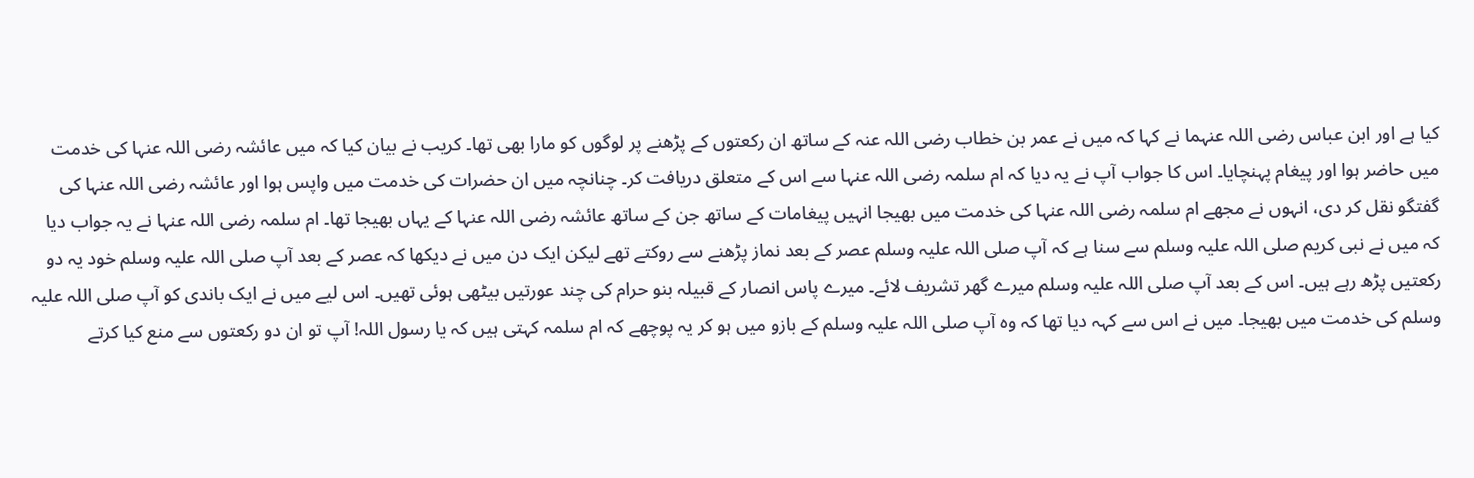کیا ہے اور ابن عباس رضی اللہ عنہما نے کہا کہ میں نے عمر بن خطاب رضی اللہ عنہ کے ساتھ ان رکعتوں کے پڑھنے پر لوگوں کو مارا بھی تھا۔ کریب نے بیان کیا کہ میں عائشہ رضی اللہ عنہا کی خدمت میں حاضر ہوا اور پیغام پہنچایا۔ اس کا جواب آپ نے یہ دیا کہ ام سلمہ رضی اللہ عنہا سے اس کے متعلق دریافت کر۔ چنانچہ میں ان حضرات کی خدمت میں واپس ہوا اور عائشہ رضی اللہ عنہا کی گفتگو نقل کر دی، انہوں نے مجھے ام سلمہ رضی اللہ عنہا کی خدمت میں بھیجا انہیں پیغامات کے ساتھ جن کے ساتھ عائشہ رضی اللہ عنہا کے یہاں بھیجا تھا۔ ام سلمہ رضی اللہ عنہا نے یہ جواب دیا کہ میں نے نبی کریم صلی اللہ علیہ وسلم سے سنا ہے کہ آپ صلی اللہ علیہ وسلم عصر کے بعد نماز پڑھنے سے روکتے تھے لیکن ایک دن میں نے دیکھا کہ عصر کے بعد آپ صلی اللہ علیہ وسلم خود یہ دو رکعتیں پڑھ رہے ہیں۔ اس کے بعد آپ صلی اللہ علیہ وسلم میرے گھر تشریف لائے۔ میرے پاس انصار کے قبیلہ بنو حرام کی چند عورتیں بیٹھی ہوئی تھیں۔ اس لیے میں نے ایک باندی کو آپ صلی اللہ علیہ وسلم کی خدمت میں بھیجا۔ میں نے اس سے کہہ دیا تھا کہ وہ آپ صلی اللہ علیہ وسلم کے بازو میں ہو کر یہ پوچھے کہ ام سلمہ کہتی ہیں کہ یا رسول اللہ! آپ تو ان دو رکعتوں سے منع کیا کرتے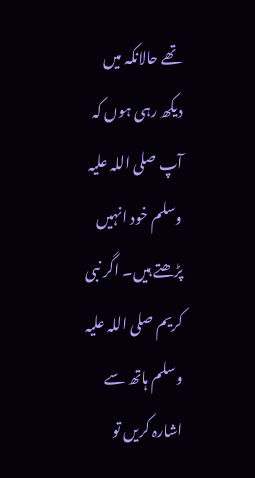تھے حالانکہ میں دیکھ رہی ہوں کہ آپ صلی اللہ علیہ وسلم خود انہیں پڑھتے ہیں۔ اگر نبی کریم صلی اللہ علیہ وسلم ہاتھ سے اشارہ کریں تو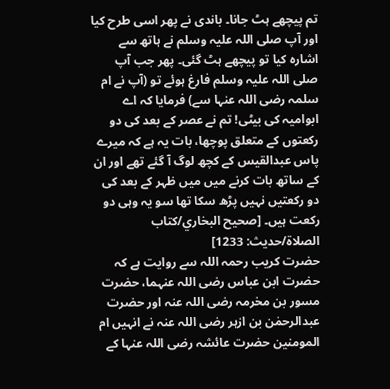تم پیچھے ہٹ جانا۔ باندی نے پھر اسی طرح کیا اور آپ صلی اللہ علیہ وسلم نے ہاتھ سے اشارہ کیا تو پیچھے ہٹ گئی۔ پھر جب آپ صلی اللہ علیہ وسلم فارغ ہوئے تو (آپ نے ام سلمہ رضی اللہ عنہا سے) فرمایا کہ اے ابوامیہ کی بیٹی! تم نے عصر کے بعد کی دو رکعتوں کے متعلق پوچھا، بات یہ ہے کہ میرے پاس عبدالقیس کے کچھ لوگ آ گئے تھے اور ان کے ساتھ بات کرنے میں میں ظہر کے بعد کی دو رکعتیں نہیں پڑھ سکا تھا سو یہ وہی دو رکعت ہیں۔ [صحيح البخاري/كتاب الصلاة/حدیث: 1233]
حضرت کریب رحمہ اللہ سے روایت ہے کہ حضرت ابن عباس رضی اللہ عنہما، حضرت مسور بن مخرمہ رضی اللہ عنہ اور حضرت عبدالرحمٰن بن ازہر رضی اللہ عنہ نے انہیں ام المومنین حضرت عائشہ رضی اللہ عنہا کے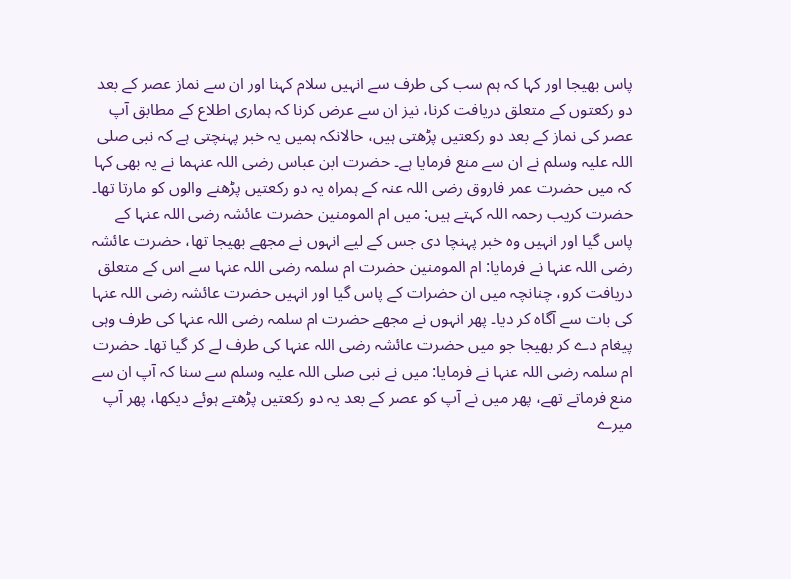پاس بھیجا اور کہا کہ ہم سب کی طرف سے انہیں سلام کہنا اور ان سے نماز عصر کے بعد دو رکعتوں کے متعلق دریافت کرنا، نیز ان سے عرض کرنا کہ ہماری اطلاع کے مطابق آپ عصر کی نماز کے بعد دو رکعتیں پڑھتی ہیں، حالانکہ ہمیں یہ خبر پہنچتی ہے کہ نبی صلی اللہ علیہ وسلم نے ان سے منع فرمایا ہے۔ حضرت ابن عباس رضی اللہ عنہما نے یہ بھی کہا کہ میں حضرت عمر فاروق رضی اللہ عنہ کے ہمراہ یہ دو رکعتیں پڑھنے والوں کو مارتا تھا۔ حضرت کریب رحمہ اللہ کہتے ہیں: میں ام المومنین حضرت عائشہ رضی اللہ عنہا کے پاس گیا اور انہیں وہ خبر پہنچا دی جس کے لیے انہوں نے مجھے بھیجا تھا، حضرت عائشہ رضی اللہ عنہا نے فرمایا: ام المومنین حضرت ام سلمہ رضی اللہ عنہا سے اس کے متعلق دریافت کرو، چنانچہ میں ان حضرات کے پاس گیا اور انہیں حضرت عائشہ رضی اللہ عنہا کی بات سے آگاہ کر دیا۔ پھر انہوں نے مجھے حضرت ام سلمہ رضی اللہ عنہا کی طرف وہی پیغام دے کر بھیجا جو میں حضرت عائشہ رضی اللہ عنہا کی طرف لے کر گیا تھا۔ حضرت ام سلمہ رضی اللہ عنہا نے فرمایا: میں نے نبی صلی اللہ علیہ وسلم سے سنا کہ آپ ان سے منع فرماتے تھے، پھر میں نے آپ کو عصر کے بعد یہ دو رکعتیں پڑھتے ہوئے دیکھا، پھر آپ میرے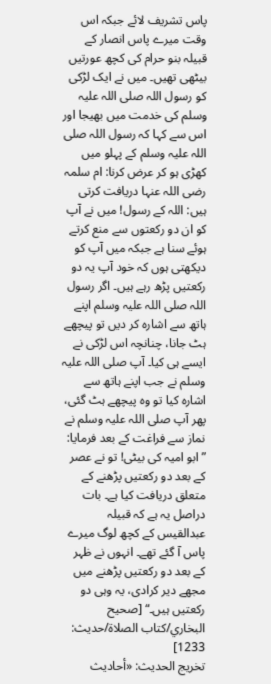پاس تشریف لائے جبکہ اس وقت میرے پاس انصار کے قبیلہ بنو حرام کی کچھ عورتیں بیٹھی تھیں۔ میں نے ایک لڑکی کو رسول اللہ صلی اللہ علیہ وسلم کی خدمت میں بھیجا اور اس سے کہا کہ رسول اللہ صلی اللہ علیہ وسلم کے پہلو میں کھڑی ہو کر عرض کرنا: ام سلمہ رضی اللہ عنہا دریافت کرتی ہیں: اللہ کے رسول! میں نے آپ کو ان دو رکعتوں سے منع کرتے ہوئے سنا ہے جبکہ میں آپ کو دیکھتی ہوں کہ خود آپ یہ دو رکعتیں پڑھ رہے ہیں۔ اگر رسول اللہ صلی اللہ علیہ وسلم اپنے ہاتھ سے اشارہ کر دیں تو پیچھے ہٹ جانا، چنانچہ اس لڑکی نے ایسے ہی کیا۔ آپ صلی اللہ علیہ وسلم نے جب اپنے ہاتھ سے اشارہ کیا تو وہ پیچھے ہٹ گئی، پھر آپ صلی اللہ علیہ وسلم نے نماز سے فراغت کے بعد فرمایا: ”ابو امیہ کی بیٹی! تو نے عصر کے بعد دو رکعتیں پڑھنے کے متعلق دریافت کیا ہے۔ بات دراصل یہ ہے کہ قبیلہ عبدالقیس کے کچھ لوگ میرے پاس آ گئے تھے۔ انہوں نے ظہر کے بعد دو رکعتیں پڑھنے میں مجھے دیر کرادی، یہ وہی دو رکعتیں ہیں۔“ [صحيح البخاري/كتاب الصلاة/حدیث: 1233]
تخریج الحدیث: «أحاديث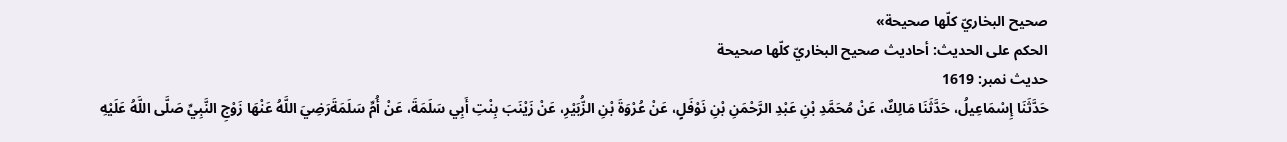صحيح البخاريّ كلّها صحيحة»
الحكم على الحديث: أحاديث صحيح البخاريّ كلّها صحيحة
حدیث نمبر: 1619
حَدَّثَنَا إِسْمَاعِيلُ، حَدَّثَنَا مَالِكٌ، عَنْ مُحَمَّدِ بْنِ عَبْدِ الرَّحْمَنِ بْنِ نَوْفَلٍ، عَنْ عُرْوَةَ بْنِ الزُّبَيْرِ، عَنْ زَيْنَبَ بِنْتِ أَبِي سَلَمَةَ، عَنْ أُمِّ سَلَمَةَرَضِيَ اللَّهُ عَنْهَا زَوْجِ النَّبِيِّ صَلَّى اللَّهُ عَلَيْهِ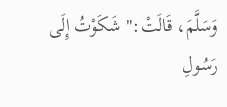وَسَلَّمَ، قَالَتْ:" شَكَوْتُ إِلَى رَسُولِ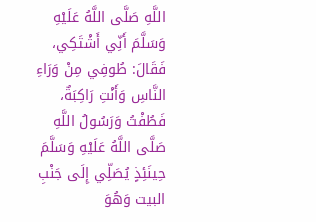اللَّهِ صَلَّى اللَّهُ عَلَيْهِ وَسَلَّمَ أَنِّي أَشْتَكِي، فَقَالَ: طُوفِي مِنْ وَرَاءِ النَّاسِ وَأَنْتِ رَاكِبَةٌ، فَطُفْتُ وَرَسُولُ اللَّهِ صَلَّى اللَّهُ عَلَيْهِ وَسَلَّمَ حِينَئِذٍ يُصَلِّي إِلَى جَنْبِ البيت وَهُوَ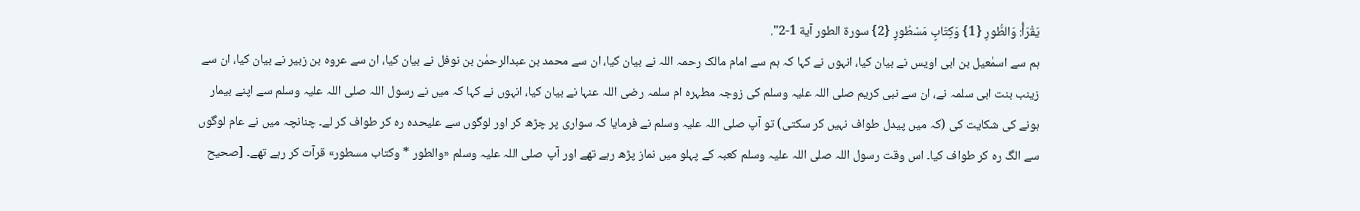يَقْرَأُ: وَالطُّورِ {1} وَكِتَابٍ مَسْطُورٍ {2} سورة الطور آية 1-2".
ہم سے اسمٰعیل بن ابی اویس نے بیان کیا، انہوں نے کہا کہ ہم سے امام مالک رحمہ اللہ نے بیان کیا، ان سے محمد بن عبدالرحمٰن بن نوفل نے بیان کیا، ان سے عروہ بن زبیر نے بیان کیا، ان سے زینب بنت ابی سلمہ نے، ان سے نبی کریم صلی اللہ علیہ وسلم کی زوجہ مطہرہ ام سلمہ رضی اللہ عنہا نے بیان کیا، انہوں نے کہا کہ میں نے رسول اللہ صلی اللہ علیہ وسلم سے اپنے بیمار ہونے کی شکایت کی (کہ میں پیدل طواف نہیں کر سکتی) تو آپ صلی اللہ علیہ وسلم نے فرمایا کہ سواری پر چڑھ کر اور لوگوں سے علیحدہ رہ کر طواف کر لے۔ چنانچہ میں نے عام لوگوں سے الگ رہ کر طواف کیا۔ اس وقت رسول اللہ صلی اللہ علیہ وسلم کعبہ کے پہلو میں نماز پڑھ رہے تھے اور آپ صلی اللہ علیہ وسلم «والطور * وكتاب مسطور» قرآت کر رہے تھے۔ [صحيح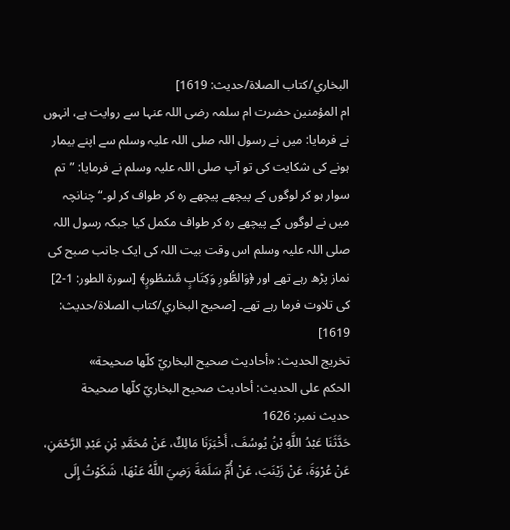البخاري/كتاب الصلاة/حدیث: 1619]
ام المؤمنین حضرت ام سلمہ رضی اللہ عنہا سے روایت ہے، انہوں نے فرمایا: میں نے رسول اللہ صلی اللہ علیہ وسلم سے اپنے بیمار ہونے کی شکایت کی تو آپ صلی اللہ علیہ وسلم نے فرمایا: ”تم سوار ہو کر لوگوں کے پیچھے پیچھے رہ کر طواف کر لو۔“ چنانچہ میں نے لوگوں کے پیچھے رہ کر طواف مکمل کیا جبکہ رسول اللہ صلی اللہ علیہ وسلم اس وقت بیت اللہ کی ایک جانب صبح کی نماز پڑھ رہے تھے اور ﴿وَالطُّورِ وَكِتَابٍ مَّسْطُورٍ﴾ [سورة الطور: 1-2] کی تلاوت فرما رہے تھے۔ [صحيح البخاري/كتاب الصلاة/حدیث: 1619]
تخریج الحدیث: «أحاديث صحيح البخاريّ كلّها صحيحة»
الحكم على الحديث: أحاديث صحيح البخاريّ كلّها صحيحة
حدیث نمبر: 1626
حَدَّثَنَا عَبْدُ اللَّهِ بْنُ يُوسُفَ، أَخْبَرَنَا مَالِكٌ، عَنْ مُحَمَّدِ بْنِ عَبْدِ الرَّحْمَنِ، عَنْ عُرْوَةَ، عَنْ زَيْنَبَ، عَنْ أُمِّ سَلَمَةَ رَضِيَ اللَّهُ عَنْهَا، شَكَوْتُ إِلَى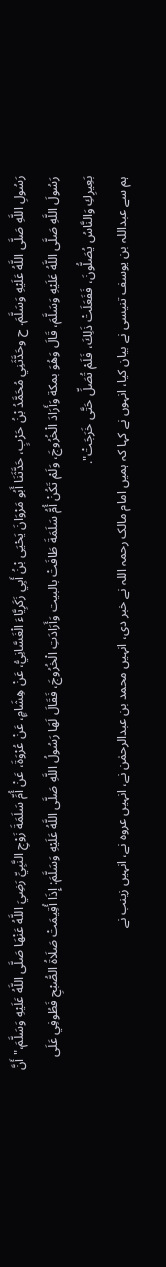رَسُولِ اللَّهِ صَلَّى اللَّهُ عَلَيْهِ وَسَلَّمَ. ح وحَدَّثَنِي مُحَمَّدُ بْنُ حَرْبٍ، حَدَّثَنَا أَبُو مَرْوَانَ يَحْيَى بْنُ أَبِي زَكَرِيَّاءَ الْغَسَّانِيُّ، عَنْ هِشَامٍ، عَنْ عُرْوَةَ، عَنْ أُمِّ سَلَمَةَ زَوْجِ النَّبِيِّ رَضِيَ اللَّهُ عَنْهَا صَلَّى اللَّهُ عَلَيْهِ وَسَلَّمَ،" أَنَّ رَسُولَ اللَّهِ صَلَّى اللَّهُ عَلَيْهِ وَسَلَّمَ، قَالَ وَهُوَ بمكة وَأَرَادَ الْخُرُوجَ، وَلَمْ تَكُنْ أُمُّ سَلَمَةَ طَافَتْ بالبيت وَأَرَادَتِ الْخُرُوجَ، فَقَالَ لَهَا رَسُولُ اللَّهِ صَلَّى اللَّهُ عَلَيْهِ وَسَلَّمَ: إِذَا أُقِيمَتْ صَلَاةُ الصُّبْحِ فَطُوفِي عَلَى بَعِيرِكِ وَالنَّاسُ يُصَلُّونَ، فَفَعَلَتْ ذَلِكَ، فَلَمْ تُصَلِّ حَتَّى خَرَجَتْ".
ہم سے عبداللہ بن یوسف تنیسی نے بیان کیا، انہوں نے کہا کہ ہمیں امام مالک رحمہ اللہ نے خبر دی، انہیں محمد بن عبدالرحمٰن نے، انہیں عروہ نے، انہیں زینب نے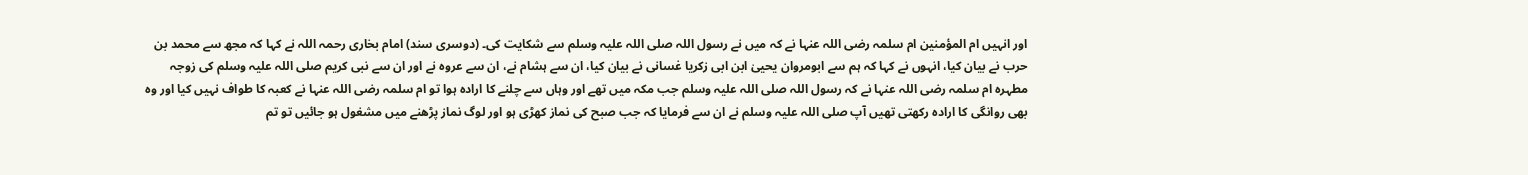اور انہیں ام المؤمنین ام سلمہ رضی اللہ عنہا نے کہ میں نے رسول اللہ صلی اللہ علیہ وسلم سے شکایت کی۔ (دوسری سند) امام بخاری رحمہ اللہ نے کہا کہ مجھ سے محمد بن حرب نے بیان کیا، انہوں نے کہا کہ ہم سے ابومروان یحییٰ ابن ابی زکریا غسانی نے بیان کیا، ان سے ہشام نے، ان سے عروہ نے اور ان سے نبی کریم صلی اللہ علیہ وسلم کی زوجہ مطہرہ ام سلمہ رضی اللہ عنہا نے کہ رسول اللہ صلی اللہ علیہ وسلم جب مکہ میں تھے اور وہاں سے چلنے کا ارادہ ہوا تو ام سلمہ رضی اللہ عنہا نے کعبہ کا طواف نہیں کیا اور وہ بھی روانگی کا ارادہ رکھتی تھیں آپ صلی اللہ علیہ وسلم نے ان سے فرمایا کہ جب صبح کی نماز کھڑی ہو اور لوگ نماز پڑھنے میں مشغول ہو جائیں تو تم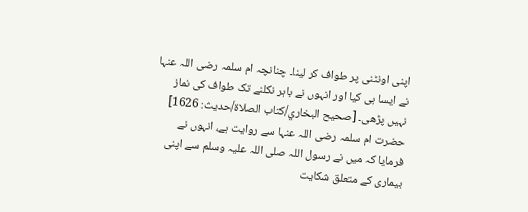اپنی اونٹنی پر طواف کر لینا۔ چنانچہ ام سلمہ رضی اللہ عنہا نے ایسا ہی کیا اور انہوں نے باہر نکلنے تک طواف کی نماز نہیں پڑھی۔ [صحيح البخاري/كتاب الصلاة/حدیث: 1626]
حضرت ام سلمہ رضی اللہ عنہا سے روایت ہے، انہوں نے فرمایا کہ میں نے رسول اللہ صلی اللہ علیہ وسلم سے اپنی بیماری کے متعلق شکایت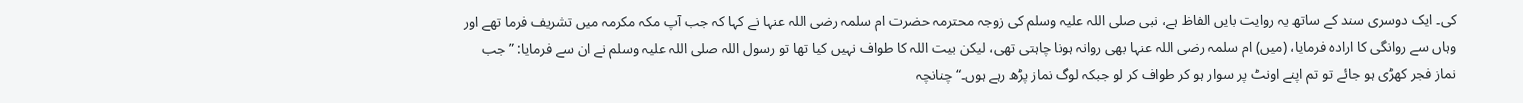کی۔ ایک دوسری سند کے ساتھ یہ روایت بایں الفاظ ہے، نبی صلی اللہ علیہ وسلم کی زوجہ محترمہ حضرت ام سلمہ رضی اللہ عنہا نے کہا کہ جب آپ مکہ مکرمہ میں تشریف فرما تھے اور وہاں سے روانگی کا ارادہ فرمایا، (میں) ام سلمہ رضی اللہ عنہا بھی روانہ ہونا چاہتی تھی، لیکن بیت اللہ کا طواف نہیں کیا تھا تو رسول اللہ صلی اللہ علیہ وسلم نے ان سے فرمایا: ”جب نماز فجر کھڑی ہو جائے تو تم اپنے اونٹ پر سوار ہو کر طواف کر لو جبکہ لوگ نماز پڑھ رہے ہوں۔“ چنانچہ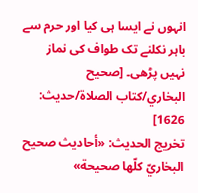انہوں نے ایسا ہی کیا اور حرم سے باہر نکلنے تک طواف کی نماز نہیں پڑھی۔ [صحيح البخاري/كتاب الصلاة/حدیث: 1626]
تخریج الحدیث: «أحاديث صحيح البخاريّ كلّها صحيحة»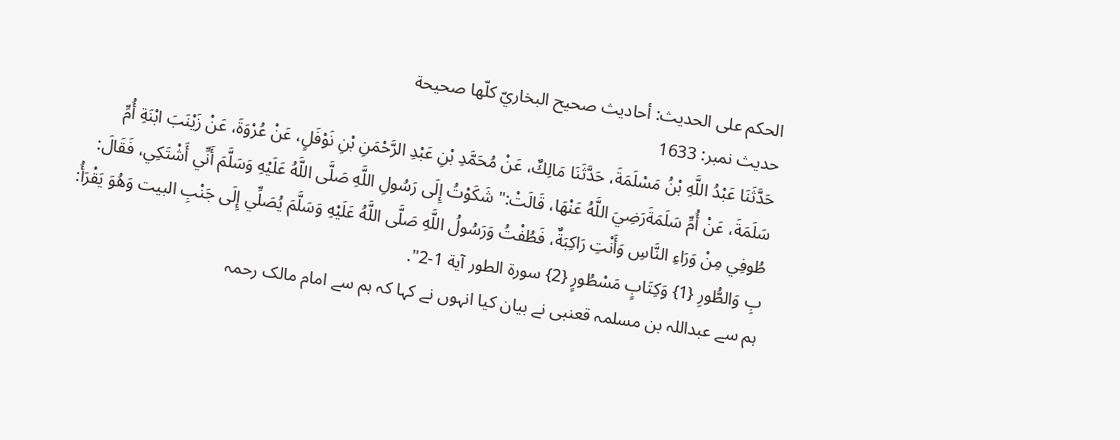الحكم على الحديث: أحاديث صحيح البخاريّ كلّها صحيحة
حدیث نمبر: 1633
حَدَّثَنَا عَبْدُ اللَّهِ بْنُ مَسْلَمَةَ، حَدَّثَنَا مَالِكٌ، عَنْ مُحَمَّدِ بْنِ عَبْدِ الرَّحْمَنِ بْنِ نَوْفَلٍ، عَنْ عُرْوَةَ، عَنْ زَيْنَبَ ابْنَةِ أُمِّ سَلَمَةَ، عَنْ أُمِّ سَلَمَةَرَضِيَ اللَّهُ عَنْهَا، قَالَتْ:" شَكَوْتُ إِلَى رَسُولِ اللَّهِ صَلَّى اللَّهُ عَلَيْهِ وَسَلَّمَ أَنِّي أَشْتَكِي، فَقَالَ: طُوفِي مِنْ وَرَاءِ النَّاسِ وَأَنْتِ رَاكِبَةٌ، فَطُفْتُ وَرَسُولُ اللَّهِ صَلَّى اللَّهُ عَلَيْهِ وَسَلَّمَ يُصَلِّي إِلَى جَنْبِ البيت وَهُوَ يَقْرَأُ: بِ وَالطُّورِ {1} وَكِتَابٍ مَسْطُورٍ {2} سورة الطور آية 1-2".
ہم سے عبداللہ بن مسلمہ قعنبی نے بیان کیا انہوں نے کہا کہ ہم سے امام مالک رحمہ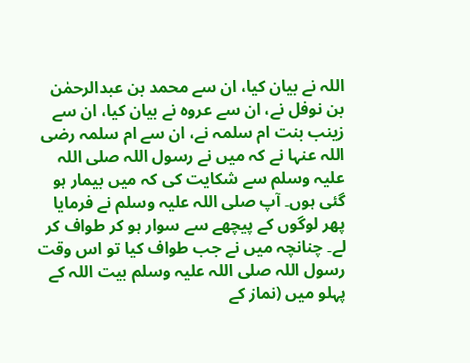اللہ نے بیان کیا، ان سے محمد بن عبدالرحمٰن بن نوفل نے، ان سے عروہ نے بیان کیا، ان سے زینب بنت ام سلمہ نے، ان سے ام سلمہ رضی اللہ عنہا نے کہ میں نے رسول اللہ صلی اللہ علیہ وسلم سے شکایت کی کہ میں بیمار ہو گئی ہوں۔ آپ صلی اللہ علیہ وسلم نے فرمایا پھر لوگوں کے پیچھے سے سوار ہو کر طواف کر لے۔ چنانچہ میں نے جب طواف کیا تو اس وقت رسول اللہ صلی اللہ علیہ وسلم بیت اللہ کے پہلو میں (نماز کے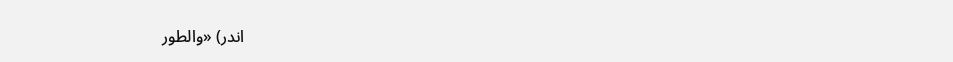اندر) «والطور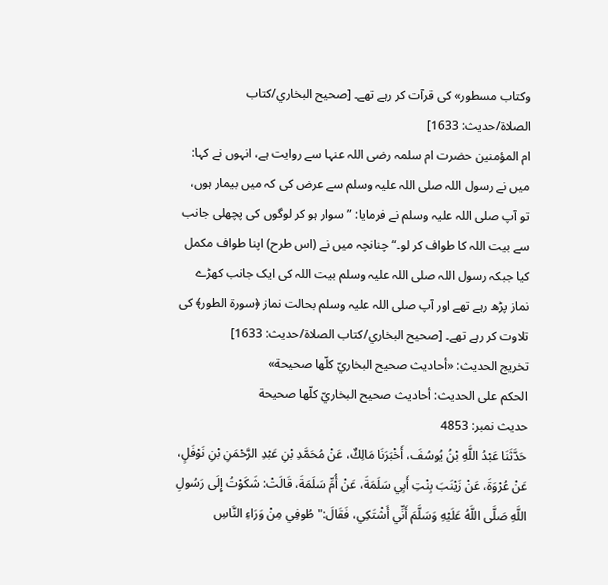وكتاب مسطور» کی قرآت کر رہے تھے۔ [صحيح البخاري/كتاب الصلاة/حدیث: 1633]
ام المؤمنین حضرت ام سلمہ رضی اللہ عنہا سے روایت ہے، انہوں نے کہا: میں نے رسول اللہ صلی اللہ علیہ وسلم سے عرض کی کہ میں بیمار ہوں، تو آپ صلی اللہ علیہ وسلم نے فرمایا: ”سوار ہو کر لوگوں کی پچھلی جانب سے بیت اللہ کا طواف کر لو۔“ چنانچہ میں نے (اس طرح) اپنا طواف مکمل کیا جبکہ رسول اللہ صلی اللہ علیہ وسلم بیت اللہ کی ایک جانب کھڑے نماز پڑھ رہے تھے اور آپ صلی اللہ علیہ وسلم بحالت نماز ﴿سورة الطور﴾ کی تلاوت کر رہے تھے۔ [صحيح البخاري/كتاب الصلاة/حدیث: 1633]
تخریج الحدیث: «أحاديث صحيح البخاريّ كلّها صحيحة»
الحكم على الحديث: أحاديث صحيح البخاريّ كلّها صحيحة
حدیث نمبر: 4853
حَدَّثَنَا عَبْدُ اللَّهِ بْنُ يُوسُفَ، أَخْبَرَنَا مَالِكٌ، عَنْ مُحَمَّدِ بْنِ عَبْدِ الرَّحْمَنِ بْنِ نَوْفَلٍ، عَنْ عُرْوَةَ، عَنْ زَيْنَبَ بِنْتِ أَبِي سَلَمَةَ، عَنْ أُمِّ سَلَمَةَ، قَالَتْ: شَكَوْتُ إِلَى رَسُولِ اللَّهِ صَلَّى اللَّهُ عَلَيْهِ وَسَلَّمَ أَنِّي أَشْتَكِي، فَقَالَ:" طُوفِي مِنْ وَرَاءِ النَّاسِ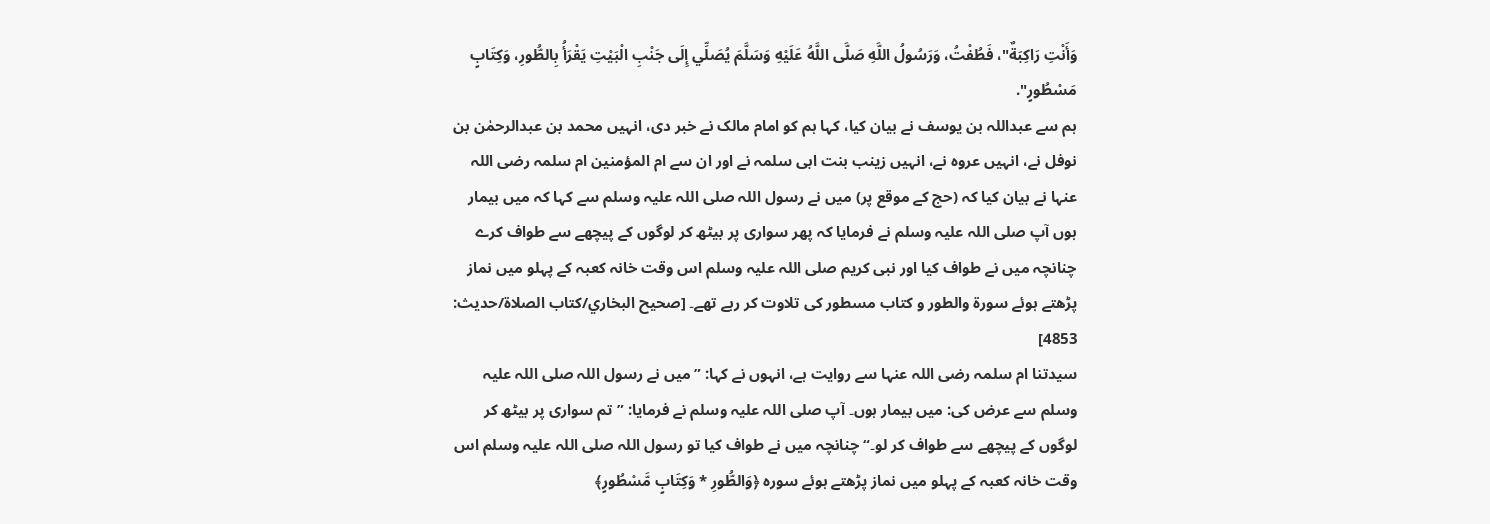وَأَنْتِ رَاكِبَةٌ"، فَطُفْتُ، وَرَسُولُ اللَّهِ صَلَّى اللَّهُ عَلَيْهِ وَسَلَّمَ يُصَلِّي إِلَى جَنْبِ الْبَيْتِ يَقْرَأُ بِالطُّورِ، وَكِتَابٍ مَسْطُورٍ".
ہم سے عبداللہ بن یوسف نے بیان کیا، کہا ہم کو امام مالک نے خبر دی، انہیں محمد بن عبدالرحمٰن بن نوفل نے، انہیں عروہ نے، انہیں زینب بنت ابی سلمہ نے اور ان سے ام المؤمنین ام سلمہ رضی اللہ عنہا نے بیان کیا کہ (حج کے موقع پر) میں نے رسول اللہ صلی اللہ علیہ وسلم سے کہا کہ میں بیمار ہوں آپ صلی اللہ علیہ وسلم نے فرمایا کہ پھر سواری پر بیٹھ کر لوگوں کے پیچھے سے طواف کرے چنانچہ میں نے طواف کیا اور نبی کریم صلی اللہ علیہ وسلم اس وقت خانہ کعبہ کے پہلو میں نماز پڑھتے ہوئے سورۃ والطور و کتاب مسطور کی تلاوت کر رہے تھے۔ [صحيح البخاري/كتاب الصلاة/حدیث: 4853]
سیدتنا ام سلمہ رضی اللہ عنہا سے روایت ہے، انہوں نے کہا: ”میں نے رسول اللہ صلی اللہ علیہ وسلم سے عرض کی: میں بیمار ہوں۔ آپ صلی اللہ علیہ وسلم نے فرمایا: ”تم سواری پر بیٹھ کر لوگوں کے پیچھے سے طواف کر لو۔“ چنانچہ میں نے طواف کیا تو رسول اللہ صلی اللہ علیہ وسلم اس وقت خانہ کعبہ کے پہلو میں نماز پڑھتے ہوئے سورہ ﴿وَالطُّورِ * وَكِتَابٍ مَّسْطُورٍ﴾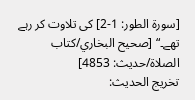[سورة الطور: 1-2] کی تلاوت کر رہے تھے۔“ [صحيح البخاري/كتاب الصلاة/حدیث: 4853]
تخریج الحدیث: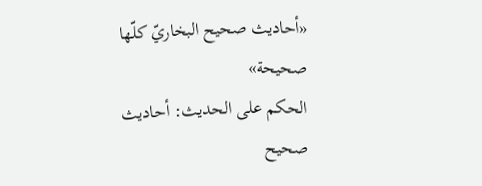«أحاديث صحيح البخاريّ كلّها صحيحة»
الحكم على الحديث: أحاديث صحيح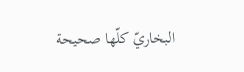البخاريّ كلّها صحيحة